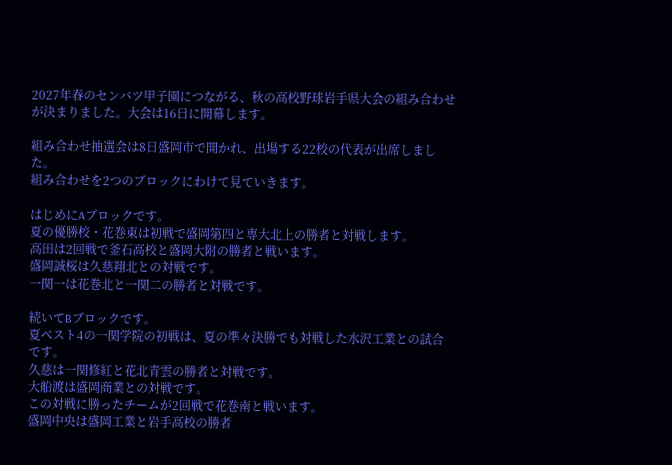2027年春のセンバツ甲子園につながる、秋の高校野球岩手県大会の組み合わせが決まりました。大会は16日に開幕します。

組み合わせ抽選会は8日盛岡市で開かれ、出場する22校の代表が出席しました。
組み合わせを2つのブロックにわけて見ていきます。

はじめにAブロックです。
夏の優勝校・花巻東は初戦で盛岡第四と専大北上の勝者と対戦します。
高田は2回戦で釜石高校と盛岡大附の勝者と戦います。
盛岡誠桜は久慈翔北との対戦です。
一関一は花巻北と一関二の勝者と対戦です。

続いてBブロックです。
夏ベスト4の一関学院の初戦は、夏の準々決勝でも対戦した水沢工業との試合です。
久慈は一関修紅と花北青雲の勝者と対戦です。
大船渡は盛岡商業との対戦です。
この対戦に勝ったチームが2回戦で花巻南と戦います。
盛岡中央は盛岡工業と岩手高校の勝者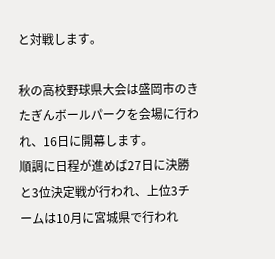と対戦します。

秋の高校野球県大会は盛岡市のきたぎんボールパークを会場に行われ、16日に開幕します。
順調に日程が進めば27日に決勝と3位決定戦が行われ、上位3チームは10月に宮城県で行われ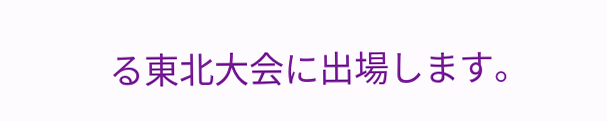る東北大会に出場します。